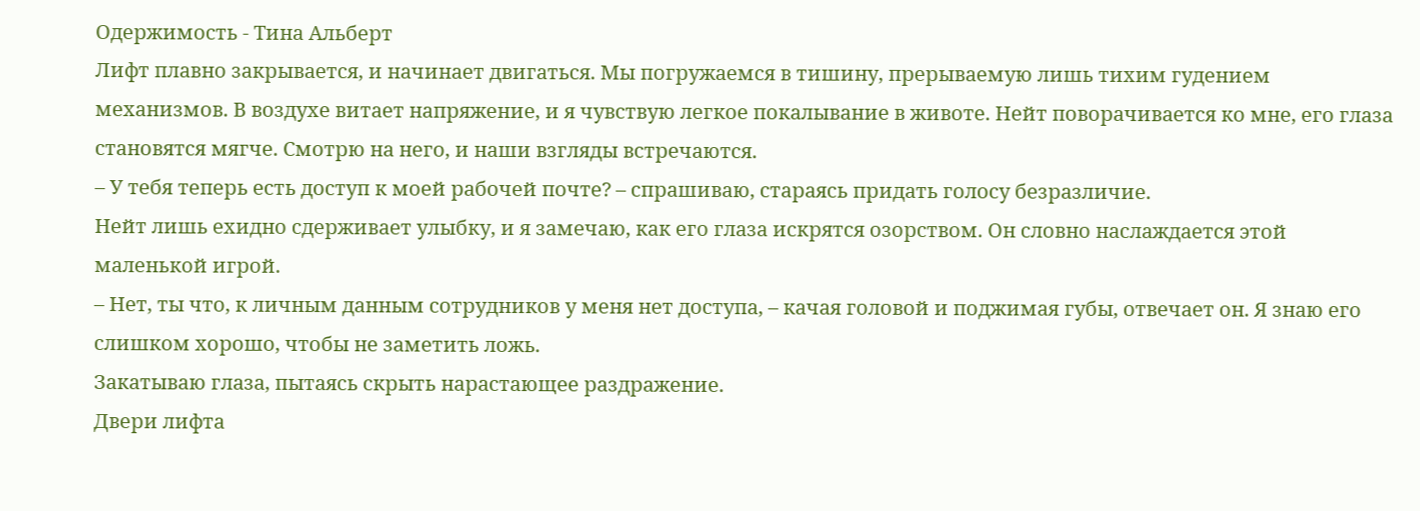Одержимость - Тина Альберт
Лифт плавно закрывается, и начинает двигаться. Мы погружаемся в тишину, прерываемую лишь тихим гудением механизмов. В воздухе витает напряжение, и я чувствую легкое покалывание в животе. Нейт поворачивается ко мне, его глаза становятся мягче. Смотрю на него, и наши взгляды встречаются.
– У тебя теперь есть доступ к моей рабочей почте? – спрашиваю, стараясь придать голосу безразличие.
Нейт лишь ехидно сдерживает улыбку, и я замечаю, как его глаза искрятся озорством. Он словно наслаждается этой маленькой игрой.
– Нет, ты что, к личным данным сотрудников у меня нет доступа, – качая головой и поджимая губы, отвечает он. Я знаю его слишком хорошо, чтобы не заметить ложь.
Закатываю глаза, пытаясь скрыть нарастающее раздражение.
Двери лифта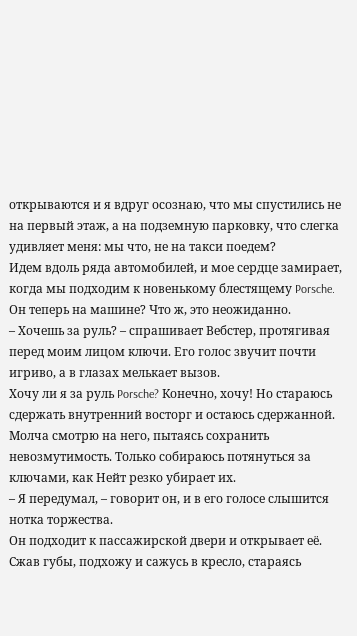открываются и я вдруг осознаю, что мы спустились не на первый этаж, а на подземную парковку, что слегка удивляет меня: мы что, не на такси поедем?
Идем вдоль ряда автомобилей, и мое сердце замирает, когда мы подходим к новенькому блестящему Porsche.
Он теперь на машине? Что ж, это неожиданно.
– Хочешь за руль? – спрашивает Вебстер, протягивая перед моим лицом ключи. Его голос звучит почти игриво, а в глазах мелькает вызов.
Хочу ли я за руль Porsche? Конечно, хочу! Но стараюсь сдержать внутренний восторг и остаюсь сдержанной. Молча смотрю на него, пытаясь сохранить невозмутимость. Только собираюсь потянуться за ключами, как Нейт резко убирает их.
– Я передумал, – говорит он, и в его голосе слышится нотка торжества.
Он подходит к пассажирской двери и открывает её. Сжав губы, подхожу и сажусь в кресло, стараясь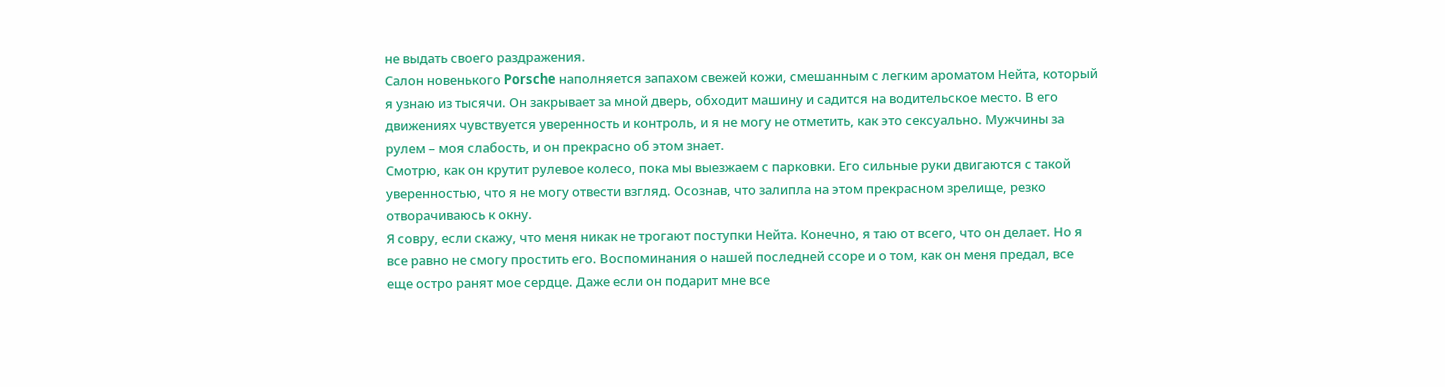не выдать своего раздражения.
Салон новенького Porsche наполняется запахом свежей кожи, смешанным с легким ароматом Нейта, который я узнаю из тысячи. Он закрывает за мной дверь, обходит машину и садится на водительское место. В его движениях чувствуется уверенность и контроль, и я не могу не отметить, как это сексуально. Мужчины за рулем – моя слабость, и он прекрасно об этом знает.
Смотрю, как он крутит рулевое колесо, пока мы выезжаем с парковки. Его сильные руки двигаются с такой уверенностью, что я не могу отвести взгляд. Осознав, что залипла на этом прекрасном зрелище, резко отворачиваюсь к окну.
Я совру, если скажу, что меня никак не трогают поступки Нейта. Конечно, я таю от всего, что он делает. Но я все равно не смогу простить его. Воспоминания о нашей последней ссоре и о том, как он меня предал, все еще остро ранят мое сердце. Даже если он подарит мне все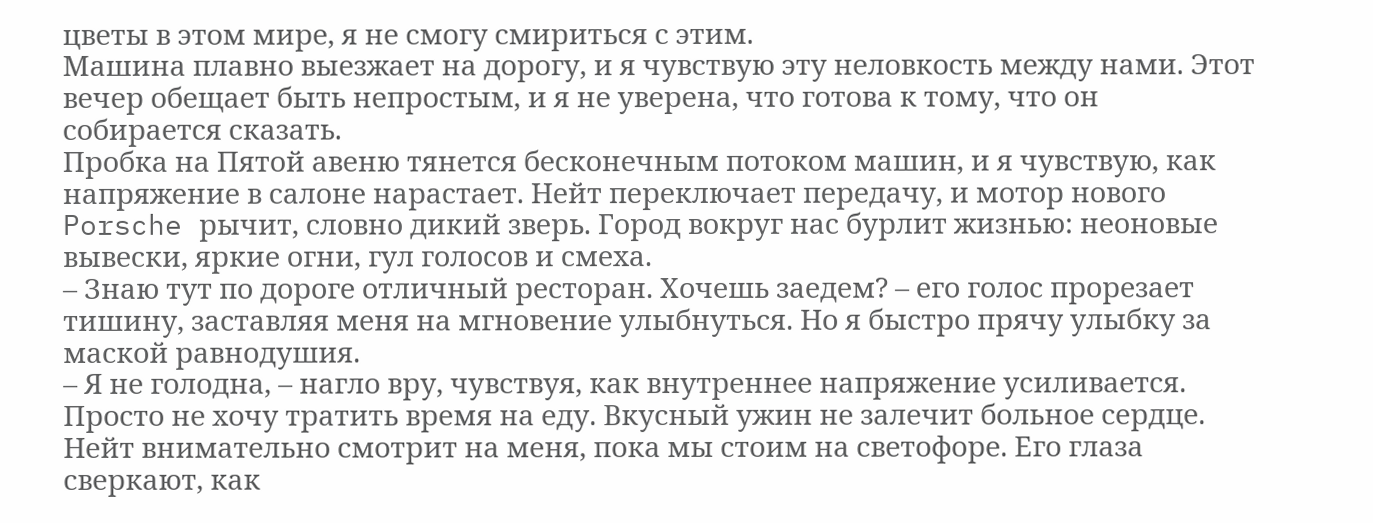цветы в этом мире, я не смогу смириться с этим.
Машина плавно выезжает на дорогу, и я чувствую эту неловкость между нами. Этот вечер обещает быть непростым, и я не уверена, что готова к тому, что он собирается сказать.
Пробка на Пятой авеню тянется бесконечным потоком машин, и я чувствую, как напряжение в салоне нарастает. Нейт переключает передачу, и мотор нового Porsche рычит, словно дикий зверь. Город вокруг нас бурлит жизнью: неоновые вывески, яркие огни, гул голосов и смеха.
– Знаю тут по дороге отличный ресторан. Хочешь заедем? – его голос прорезает тишину, заставляя меня на мгновение улыбнуться. Но я быстро прячу улыбку за маской равнодушия.
– Я не голодна, – нагло вру, чувствуя, как внутреннее напряжение усиливается.
Просто не хочу тратить время на еду. Вкусный ужин не залечит больное сердце.
Нейт внимательно смотрит на меня, пока мы стоим на светофоре. Его глаза сверкают, как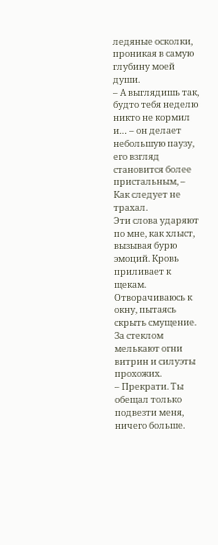ледяные осколки, проникая в самую глубину моей души.
– А выглядишь так, будто тебя неделю никто не кормил и… – он делает небольшую паузу, его взгляд становится более пристальным, – Как следует не трахал.
Эти слова ударяют по мне, как хлыст, вызывая бурю эмоций. Кровь приливает к щекам. Отворачиваюсь к окну, пытаясь скрыть смущение. За стеклом мелькают огни витрин и силуэты прохожих.
– Прекрати. Ты обещал только подвезти меня, ничего больше.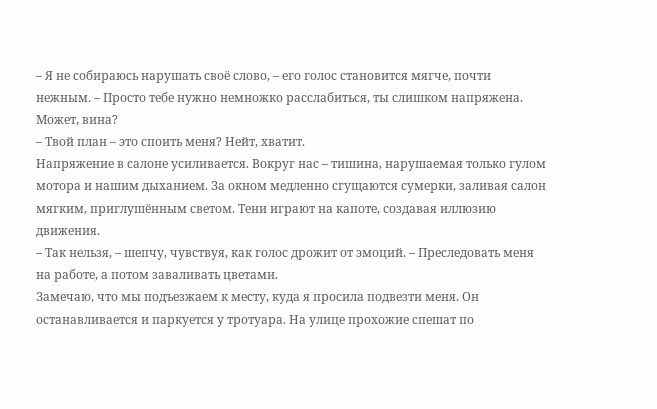– Я не собираюсь нарушать своё слово, – его голос становится мягче, почти нежным. – Просто тебе нужно немножко расслабиться, ты слишком напряжена. Может, вина?
– Твой план – это споить меня? Нейт, хватит.
Напряжение в салоне усиливается. Вокруг нас – тишина, нарушаемая только гулом мотора и нашим дыханием. За окном медленно сгущаются сумерки, заливая салон мягким, приглушённым светом. Тени играют на капоте, создавая иллюзию движения.
– Так нельзя, – шепчу, чувствуя, как голос дрожит от эмоций. – Преследовать меня на работе, а потом заваливать цветами.
Замечаю, что мы подъезжаем к месту, куда я просила подвезти меня. Он останавливается и паркуется у тротуара. На улице прохожие спешат по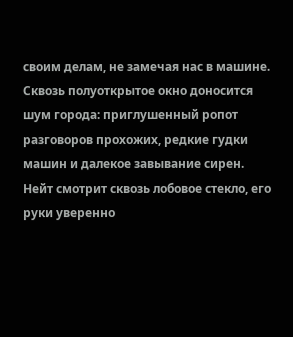своим делам, не замечая нас в машине. Сквозь полуоткрытое окно доносится шум города: приглушенный ропот разговоров прохожих, редкие гудки машин и далекое завывание сирен.
Нейт смотрит сквозь лобовое стекло, его руки уверенно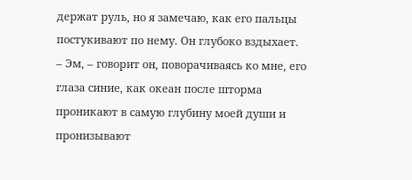держат руль, но я замечаю, как его пальцы постукивают по нему. Он глубоко вздыхает.
– Эм, – говорит он, поворачиваясь ко мне, его глаза синие, как океан после шторма проникают в самую глубину моей души и пронизывают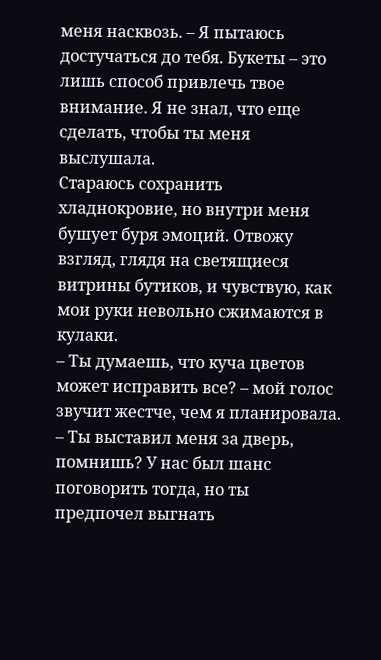меня насквозь. – Я пытаюсь достучаться до тебя. Букеты – это лишь способ привлечь твое внимание. Я не знал, что еще сделать, чтобы ты меня выслушала.
Стараюсь сохранить хладнокровие, но внутри меня бушует буря эмоций. Отвожу взгляд, глядя на светящиеся витрины бутиков, и чувствую, как мои руки невольно сжимаются в кулаки.
– Ты думаешь, что куча цветов может исправить все? – мой голос звучит жестче, чем я планировала. – Ты выставил меня за дверь, помнишь? У нас был шанс поговорить тогда, но ты предпочел выгнать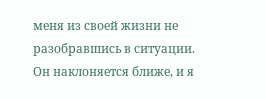меня из своей жизни не разобравшись в ситуации.
Он наклоняется ближе, и я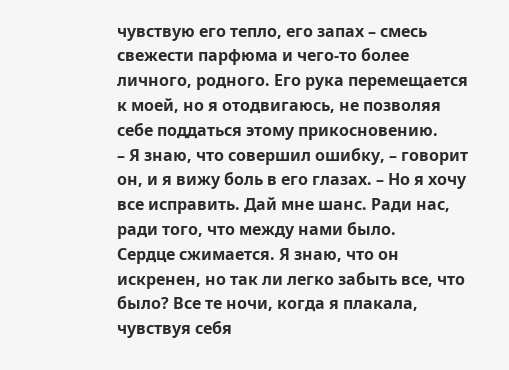чувствую его тепло, его запах – смесь свежести парфюма и чего-то более личного, родного. Его рука перемещается к моей, но я отодвигаюсь, не позволяя себе поддаться этому прикосновению.
– Я знаю, что совершил ошибку, – говорит он, и я вижу боль в его глазах. – Но я хочу все исправить. Дай мне шанс. Ради нас, ради того, что между нами было.
Сердце сжимается. Я знаю, что он искренен, но так ли легко забыть все, что было? Все те ночи, когда я плакала, чувствуя себя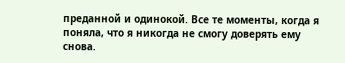преданной и одинокой. Все те моменты, когда я поняла, что я никогда не смогу доверять ему снова.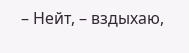– Нейт, – вздыхаю,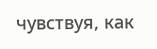чувствуя, как